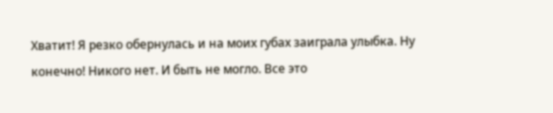Хватит! Я резко обернулась и на моих губах заиграла улыбка. Ну конечно! Никого нет. И быть не могло. Все это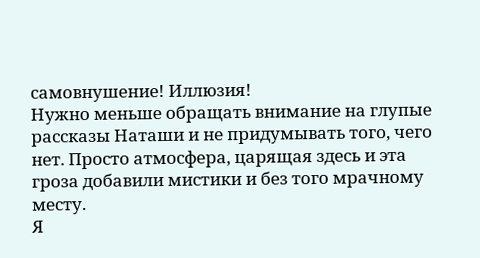самовнушение! Иллюзия!
Нужно меньше обращать внимание на глупые рассказы Наташи и не придумывать того, чего нет. Просто атмосфера, царящая здесь и эта гроза добавили мистики и без того мрачному месту.
Я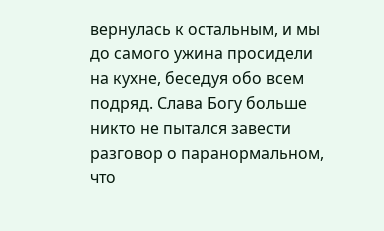вернулась к остальным, и мы до самого ужина просидели на кухне, беседуя обо всем подряд. Слава Богу больше никто не пытался завести разговор о паранормальном, что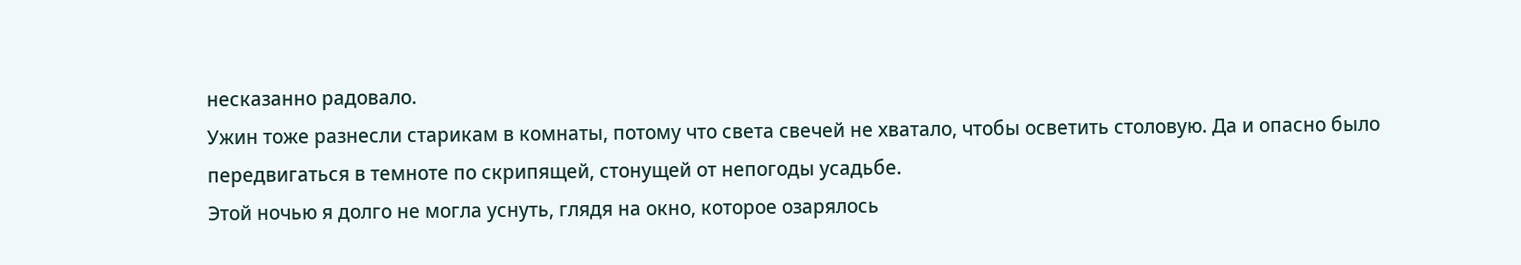несказанно радовало.
Ужин тоже разнесли старикам в комнаты, потому что света свечей не хватало, чтобы осветить столовую. Да и опасно было передвигаться в темноте по скрипящей, стонущей от непогоды усадьбе.
Этой ночью я долго не могла уснуть, глядя на окно, которое озарялось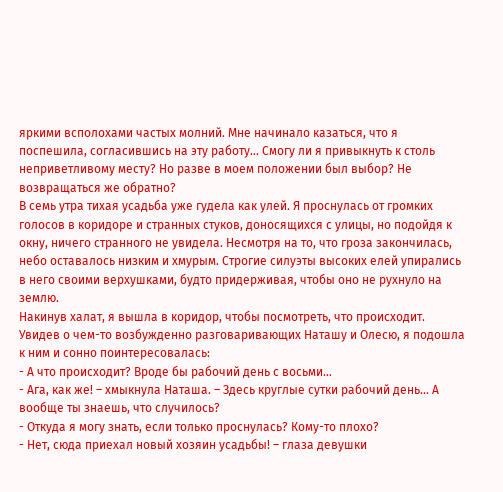яркими всполохами частых молний. Мне начинало казаться, что я поспешила, согласившись на эту работу… Смогу ли я привыкнуть к столь неприветливому месту? Но разве в моем положении был выбор? Не возвращаться же обратно?
В семь утра тихая усадьба уже гудела как улей. Я проснулась от громких голосов в коридоре и странных стуков, доносящихся с улицы, но подойдя к окну, ничего странного не увидела. Несмотря на то, что гроза закончилась, небо оставалось низким и хмурым. Строгие силуэты высоких елей упирались в него своими верхушками, будто придерживая, чтобы оно не рухнуло на землю.
Накинув халат, я вышла в коридор, чтобы посмотреть, что происходит. Увидев о чем-то возбужденно разговаривающих Наташу и Олесю, я подошла к ним и сонно поинтересовалась:
- А что происходит? Вроде бы рабочий день с восьми…
- Ага, как же! – хмыкнула Наташа. – Здесь круглые сутки рабочий день… А вообще ты знаешь, что случилось?
- Откуда я могу знать, если только проснулась? Кому-то плохо?
- Нет, сюда приехал новый хозяин усадьбы! – глаза девушки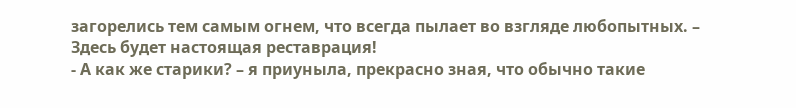загорелись тем самым огнем, что всегда пылает во взгляде любопытных. – Здесь будет настоящая реставрация!
- А как же старики? – я приуныла, прекрасно зная, что обычно такие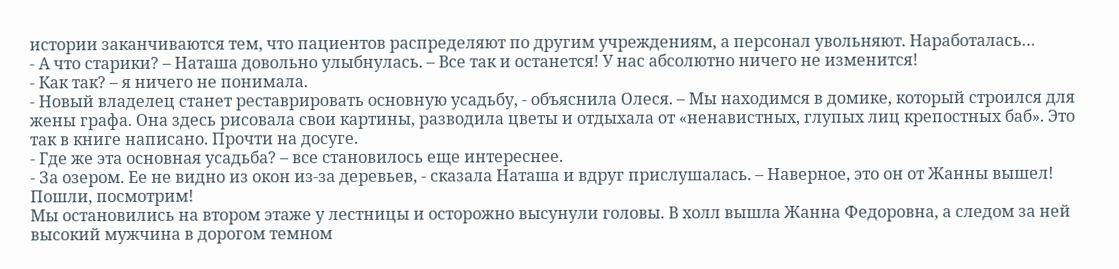истории заканчиваются тем, что пациентов распределяют по другим учреждениям, а персонал увольняют. Наработалась…
- А что старики? – Наташа довольно улыбнулась. – Все так и останется! У нас абсолютно ничего не изменится!
- Как так? – я ничего не понимала.
- Новый владелец станет реставрировать основную усадьбу, - объяснила Олеся. – Мы находимся в домике, который строился для жены графа. Она здесь рисовала свои картины, разводила цветы и отдыхала от «ненавистных, глупых лиц крепостных баб». Это так в книге написано. Прочти на досуге.
- Где же эта основная усадьба? – все становилось еще интереснее.
- За озером. Ее не видно из окон из-за деревьев, - сказала Наташа и вдруг прислушалась. – Наверное, это он от Жанны вышел! Пошли, посмотрим!
Мы остановились на втором этаже у лестницы и осторожно высунули головы. В холл вышла Жанна Федоровна, а следом за ней высокий мужчина в дорогом темном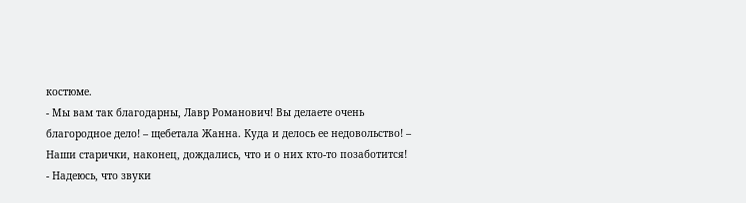костюме.
- Мы вам так благодарны, Лавр Романович! Вы делаете очень благородное дело! – щебетала Жанна. Куда и делось ее недовольство! – Наши старички, наконец, дождались, что и о них кто-то позаботится!
- Надеюсь, что звуки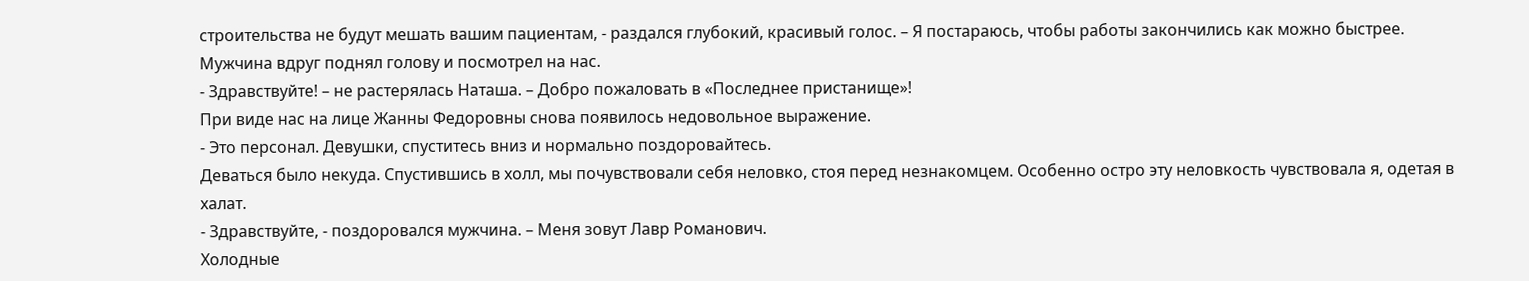строительства не будут мешать вашим пациентам, - раздался глубокий, красивый голос. – Я постараюсь, чтобы работы закончились как можно быстрее.
Мужчина вдруг поднял голову и посмотрел на нас.
- Здравствуйте! – не растерялась Наташа. – Добро пожаловать в «Последнее пристанище»!
При виде нас на лице Жанны Федоровны снова появилось недовольное выражение.
- Это персонал. Девушки, спуститесь вниз и нормально поздоровайтесь.
Деваться было некуда. Спустившись в холл, мы почувствовали себя неловко, стоя перед незнакомцем. Особенно остро эту неловкость чувствовала я, одетая в халат.
- Здравствуйте, - поздоровался мужчина. – Меня зовут Лавр Романович.
Холодные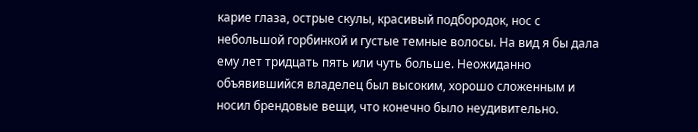карие глаза, острые скулы, красивый подбородок, нос с небольшой горбинкой и густые темные волосы. На вид я бы дала ему лет тридцать пять или чуть больше. Неожиданно объявившийся владелец был высоким, хорошо сложенным и носил брендовые вещи, что конечно было неудивительно.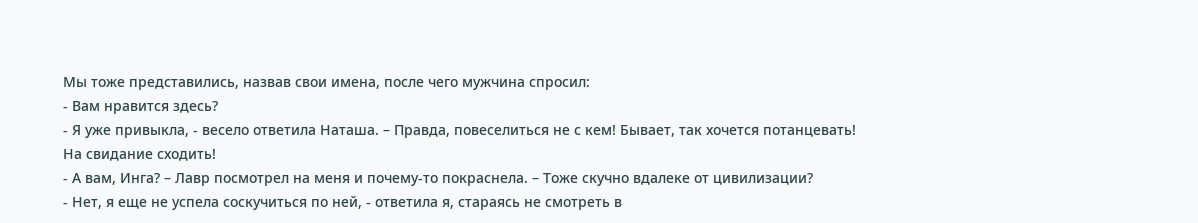Мы тоже представились, назвав свои имена, после чего мужчина спросил:
- Вам нравится здесь?
- Я уже привыкла, - весело ответила Наташа. – Правда, повеселиться не с кем! Бывает, так хочется потанцевать! На свидание сходить!
- А вам, Инга? – Лавр посмотрел на меня и почему-то покраснела. – Тоже скучно вдалеке от цивилизации?
- Нет, я еще не успела соскучиться по ней, - ответила я, стараясь не смотреть в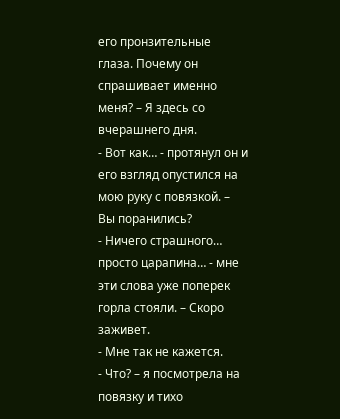его пронзительные глаза. Почему он спрашивает именно меня? – Я здесь со вчерашнего дня.
- Вот как… - протянул он и его взгляд опустился на мою руку с повязкой. – Вы поранились?
- Ничего страшного… просто царапина… - мне эти слова уже поперек горла стояли. – Скоро заживет.
- Мне так не кажется.
- Что? – я посмотрела на повязку и тихо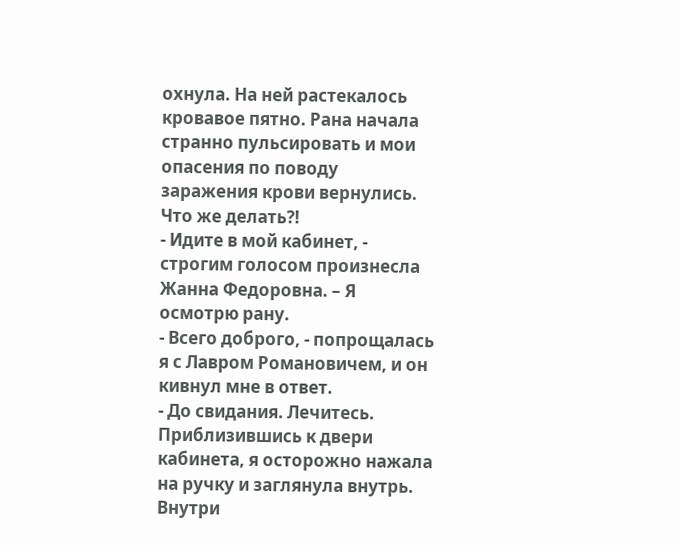охнула. На ней растекалось кровавое пятно. Рана начала странно пульсировать и мои опасения по поводу заражения крови вернулись. Что же делать?!
- Идите в мой кабинет, - строгим голосом произнесла Жанна Федоровна. – Я осмотрю рану.
- Всего доброго, - попрощалась я с Лавром Романовичем, и он кивнул мне в ответ.
- До свидания. Лечитесь.
Приблизившись к двери кабинета, я осторожно нажала на ручку и заглянула внутрь. Внутри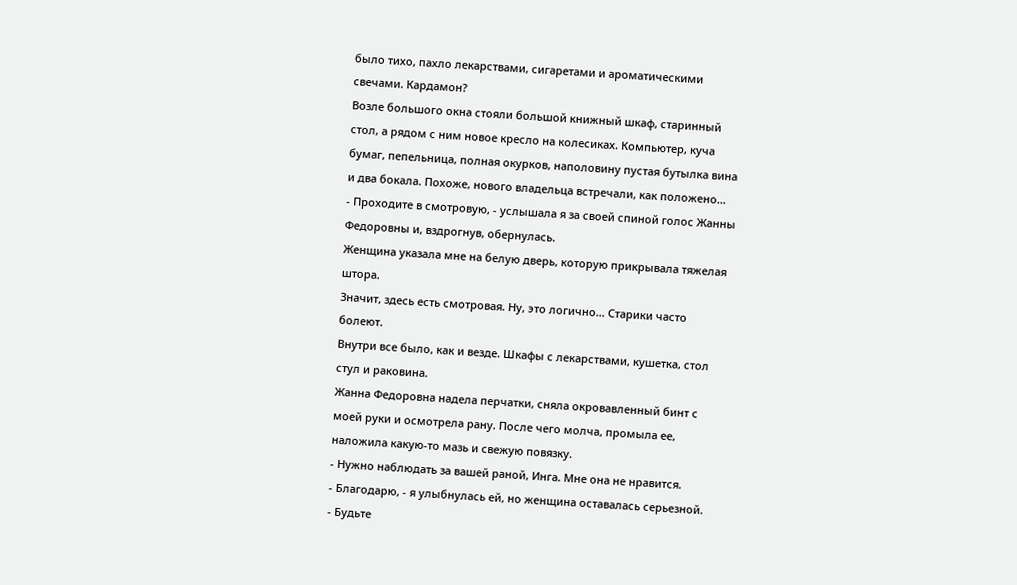было тихо, пахло лекарствами, сигаретами и ароматическими свечами. Кардамон?
Возле большого окна стояли большой книжный шкаф, старинный стол, а рядом с ним новое кресло на колесиках. Компьютер, куча бумаг, пепельница, полная окурков, наполовину пустая бутылка вина и два бокала. Похоже, нового владельца встречали, как положено…
- Проходите в смотровую, - услышала я за своей спиной голос Жанны Федоровны и, вздрогнув, обернулась.
Женщина указала мне на белую дверь, которую прикрывала тяжелая штора.
Значит, здесь есть смотровая. Ну, это логично… Старики часто болеют.
Внутри все было, как и везде. Шкафы с лекарствами, кушетка, стол стул и раковина.
Жанна Федоровна надела перчатки, сняла окровавленный бинт с моей руки и осмотрела рану. После чего молча, промыла ее, наложила какую-то мазь и свежую повязку.
- Нужно наблюдать за вашей раной, Инга. Мне она не нравится.
- Благодарю, - я улыбнулась ей, но женщина оставалась серьезной.
- Будьте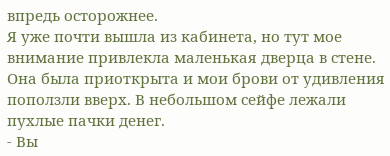впредь осторожнее.
Я уже почти вышла из кабинета, но тут мое внимание привлекла маленькая дверца в стене. Она была приоткрыта и мои брови от удивления поползли вверх. В небольшом сейфе лежали пухлые пачки денег.
- Вы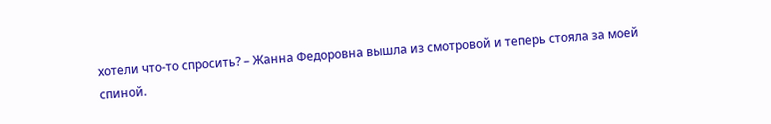хотели что-то спросить? – Жанна Федоровна вышла из смотровой и теперь стояла за моей спиной.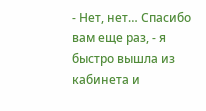- Нет, нет… Спасибо вам еще раз, - я быстро вышла из кабинета и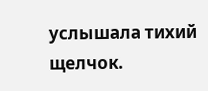услышала тихий щелчок.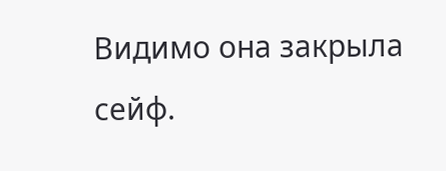Видимо она закрыла сейф.